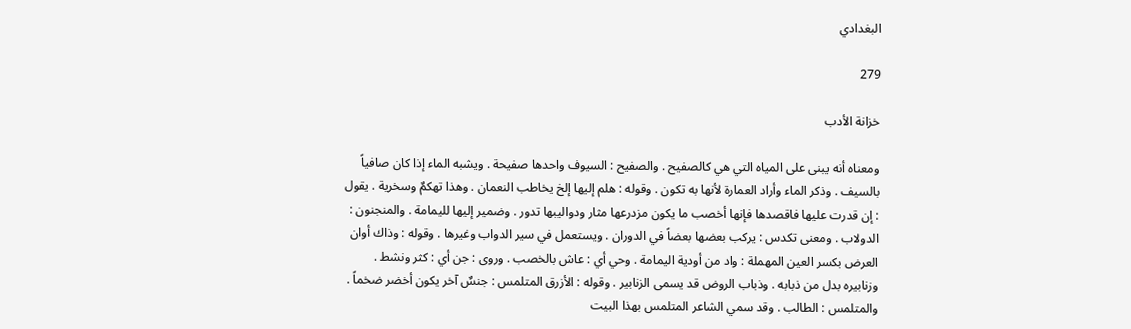البغدادي

279

خزانة الأدب

ومعناه أنه يبنى على المياه التي هي كالصفيح . والصفيح : السيوف واحدها صفيحة . ويشبه الماء إذا كان صافياً بالسيف . وذكر الماء وأراد العمارة لأنها به تكون . وقوله : هلم إليها إلخ يخاطب النعمان . وهذا تهكمٌ وسخرية . يقول : إن قدرت عليها فاقصدها فإنها أخصب ما يكون مزدرعها مثار ودواليبها تدور . وضمير إليها لليمامة . والمنجنون : الدولاب . ومعنى تكدس : يركب بعضها بعضاً في الدوران . ويستعمل في سير الدواب وغيرها . وقوله : وذاك أوان العرض بكسر العين المهملة : واد من أودية اليمامة . وحي أي : عاش بالخصب . وروى : جن أي : كثر ونشط . وزنابيره بدل من ذبابه . وذباب الروض قد يسمى الزنابير . وقوله : الأزرق المتلمس : جنسٌ آخر يكون أخضر ضخماً . والمتلمس : الطالب . وقد سمي الشاعر المتلمس بهذا البيت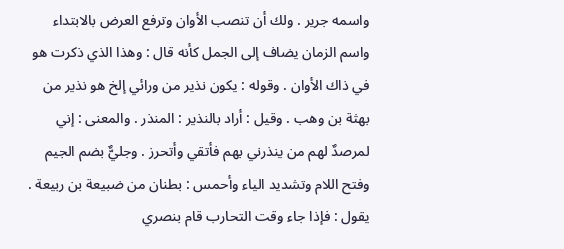واسمه جرير . ولك أن تنصب الأوان وترفع العرض بالابتداء واسم الزمان يضاف إلى الجمل كأنه قال : وهذا الذي ذكرت هو في ذاك الأوان . وقوله : يكون نذير من ورائي إلخ هو نذير من بهثة بن وهب . وقيل : أراد بالنذير : المنذر . والمعنى : إني لمرصدٌ لهم من ينذرني بهم فأتقي وأتحرز . وجليٌّ بضم الجيم وفتح اللام وتشديد الياء وأحمس : بطنان من ضبيعة بن ربيعة . يقول : فإذا جاء وقت التحارب قام بنصري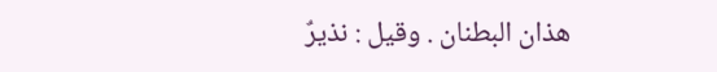هذان البطنان . وقيل : نذيرٌ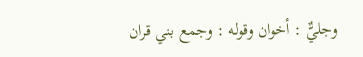وجليٌّ : أخوان وقوله : وجمع بني قران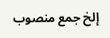إلخ جمع منصوب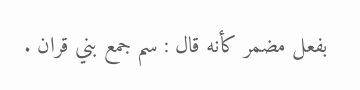بفعل مضمر كأنه قال : سم جمع بني قران .